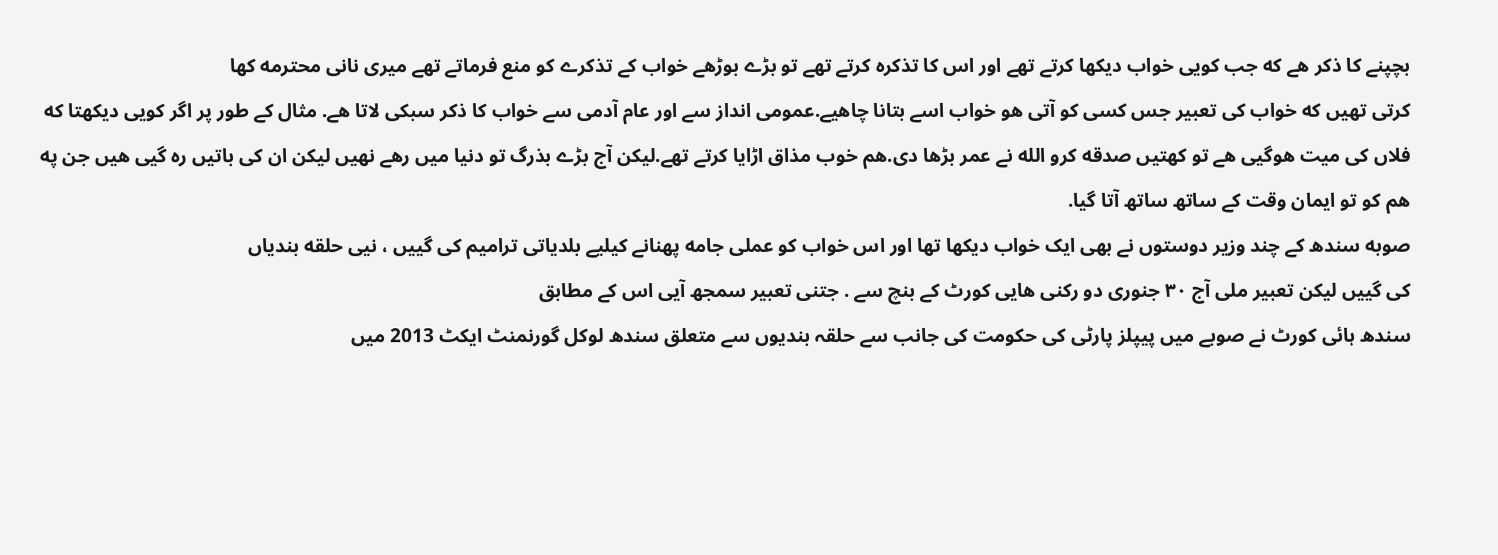بچپنے کا ذکر هے که جب کویی خواب دیکها کرتے تھے اور اس کا تذکره کرتے تھے تو بڑے بوڑھے خواب کے تذکرے کو منع فرماتے تھے میری نانی محترمه کها
کرتی تھیں که خواب کی تعبیر جس کسی کو آتی هو خواب اسے بتانا چاهیے.عمومی انداز سے اور عام آدمی سے خواب کا ذکر سبکی لاتا هے. مثال کے طور پر اگر کویی دیکهتا که فلاں کی میت هوگیی هے تو کهتیں صدقه کرو الله نے عمر بڑھا دی.هم خوب مذاق اڑایا کرتے تھے.لیکن آج بڑے بذرگ تو دنیا میں رهے نھیں لیکن ان کی باتیں ره گیی هیں جن په هم کو تو ایمان وقت کے ساتھ ساتھ آتا گیا.
صوبه سندھ کے چند وزیر دوستوں نے بھی ایک خواب دیکها تھا اور اس خواب کو عملی جامه پهنانے کیلیے بلدیاتی ترامیم کی گییں ، نیی حلقه بندیاں
کی گییں لیکن تعبیر ملی آج ٣٠ جنوری دو رکنی ھایی کورٹ کے بنچ سے . جتنی تعبیر سمجھ آیی اس کے مطابق
سندھ ہائی کورٹ نے صوبے میں پیپلز پارٹی کی حکومت کی جانب سے حلقہ بندیوں سے متعلق سندھ لوکل گورنمنٹ ایکٹ 2013 میں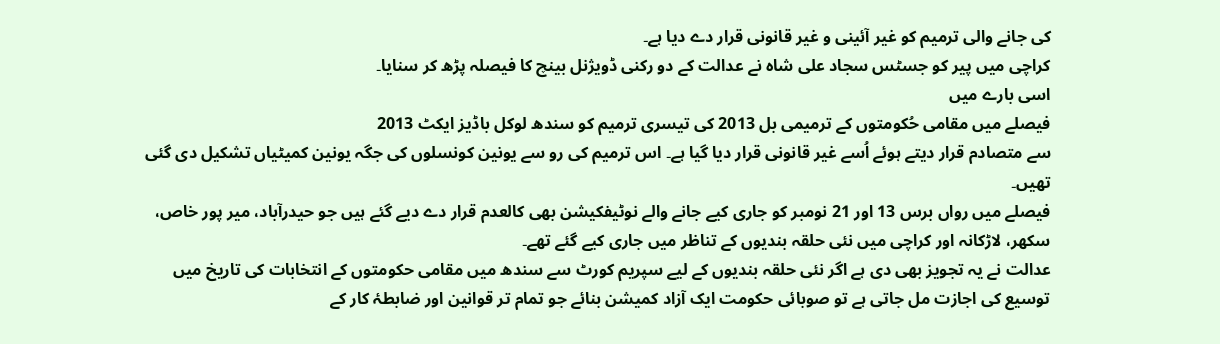کی جانے والی ترمیم کو غیر آئینی و غیر قانونی قرار دے دیا ہے۔
کراچی میں پیر کو جسٹس سجاد علی شاہ نے عدالت کے دو رکنی ڈویژنل بینچ کا فیصلہ پڑھ کر سنایا۔
اسی بارے میں
فیصلے میں مقامی حُکومتوں کے ترمیمی بل 2013 کی تیسری ترمیم کو سندھ لوکل باڈیز ایکٹ 2013
سے متصادم قرار دیتے ہوئے اُسے غیر قانونی قرار دیا گیا ہے۔ اس ترمیم کی رو سے یونین کونسلوں کی جگہ یونین کمیٹیاں تشکیل دی گئی تھیں۔
فیصلے میں رواں برس 13 اور 21 نومبر کو جاری کیے جانے والے نوٹیفکیشن بھی کالعدم قرار دے دیے گئے ہیں جو حیدرآباد، میر پور خاص، سکھر، لاڑکانہ اور کراچی میں نئی حلقہ بندیوں کے تناظر میں جاری کیے گئے تھے۔
عدالت نے یہ تجویز بھی دی ہے اگر نئی حلقہ بندیوں کے لیے سپریم کورٹ سے سندھ میں مقامی حکومتوں کے انتخابات کی تاریخ میں توسیع کی اجازت مل جاتی ہے تو صوبائی حکومت ایک آزاد کمیشن بنائے جو تمام تر قوانین اور ضابطۂ کار کے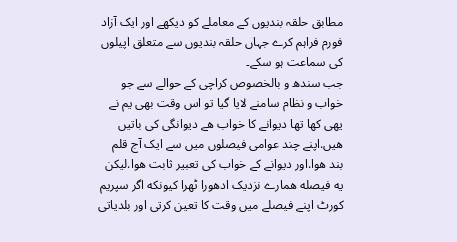مطابق حلقہ بندیوں کے معاملے کو دیکھے اور ایک آزاد فورم فراہم کرے جہاں حلقہ بندیوں سے متعلق اپیلوں کی سماعت ہو سکے۔
جب سندھ و بالخصوص کراچی کے حوالے سے جو خواب و نظام سامنے لایا گیا تو اس وقت بھی یم نے یهی کها تھا دیوانے کا خواب هے دیوانگی کی باتیں هیں.اپنے چند عوامی فیصلوں میں سے ایک آج قلم بند هوا.اور دیوانے کے خواب کی تعبیر ثابت هوا.لیکن یه فیصله همارے نزدیک ادھورا ٹھرا کیونکه اگر سپریم کورٹ اپنے فیصلے میں وقت کا تعین کرتی اور بلدیاتی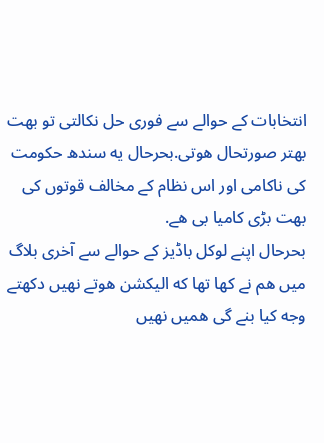انتخابات کے حوالے سے فوری حل نکالتی تو بھت بھتر صورتحال هوتی.بحرحال یه سندھ حکومت کی ناکامی اور اس نظام کے مخالف قوتوں کی بھت بڑی کامیا بی هے.
بحرحال اپنے لوکل باڈیز کے حوالے سے آخری بلاگ میں هم نے کها تھا که الیکشن هوتے نھیں دکهتے وجه کیا بنے گی همیں نھیں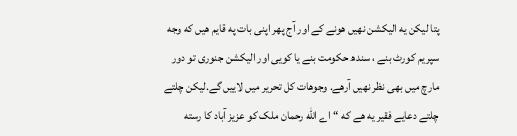پتا لیکن یه الیکشن نهیں هونے کے اور آج پهر اپنی بات په قایم هیں که وجه سپریم کورٹ بنے ، سندھ حکومت بنے یا کویی اور الیکشن جنوری تو دور مارچ میں بھی نظر نھیں آرهے. وجوهات کل تحریر میں لاییں گے.لیکن چلتے چلتے دعایے فقیر یه هے که “اے الله رحمان ملک کو عزیز آباد کا رسته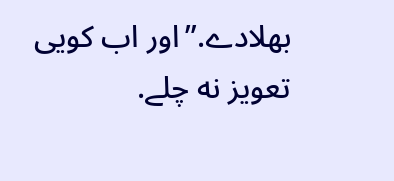بھلادے.”اور اب کویی تعویز نه چلے.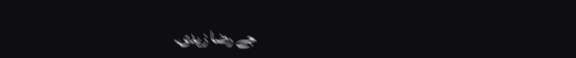جے رضا زیدی.